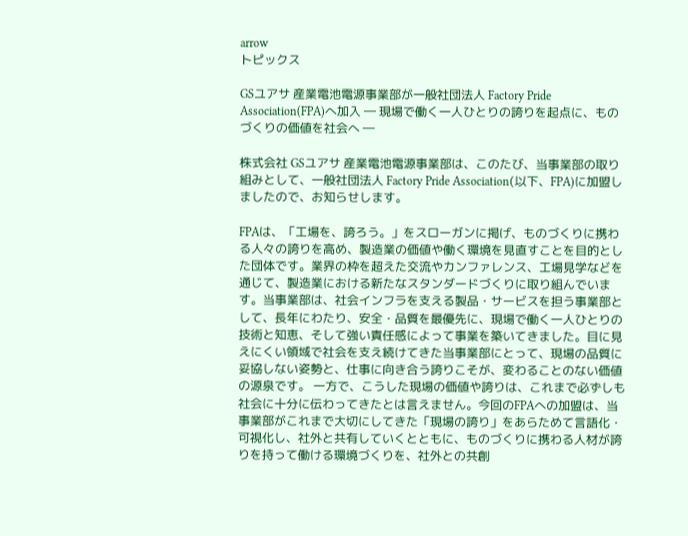arrow
トピックス

GSユアサ 産業電池電源事業部が一般社団法人 Factory Pride Association(FPA)へ加入 ― 現場で働く一人ひとりの誇りを起点に、ものづくりの価値を社会へ ―

株式会社 GSユアサ 産業電池電源事業部は、このたび、当事業部の取り組みとして、一般社団法人 Factory Pride Association(以下、FPA)に加盟しましたので、お知らせします。

FPAは、「工場を、誇ろう。」をスローガンに掲げ、ものづくりに携わる人々の誇りを高め、製造業の価値や働く環境を見直すことを目的とした団体です。業界の枠を超えた交流やカンファレンス、工場見学などを通じて、製造業における新たなスタンダードづくりに取り組んでいます。当事業部は、社会インフラを支える製品・サービスを担う事業部として、長年にわたり、安全・品質を最優先に、現場で働く一人ひとりの技術と知恵、そして強い責任感によって事業を築いてきました。目に見えにくい領域で社会を支え続けてきた当事業部にとって、現場の品質に妥協しない姿勢と、仕事に向き合う誇りこそが、変わることのない価値の源泉です。 一方で、こうした現場の価値や誇りは、これまで必ずしも社会に十分に伝わってきたとは言えません。今回のFPAへの加盟は、当事業部がこれまで大切にしてきた「現場の誇り」をあらためて言語化・可視化し、社外と共有していくとともに、ものづくりに携わる人材が誇りを持って働ける環境づくりを、社外との共創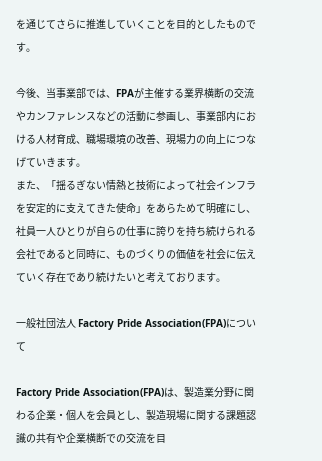を通じてさらに推進していくことを目的としたものです。

今後、当事業部では、FPAが主催する業界横断の交流やカンファレンスなどの活動に参画し、事業部内における人材育成、職場環境の改善、現場力の向上につなげていきます。
また、「揺るぎない情熱と技術によって社会インフラを安定的に支えてきた使命」をあらためて明確にし、社員一人ひとりが自らの仕事に誇りを持ち続けられる会社であると同時に、ものづくりの価値を社会に伝えていく存在であり続けたいと考えております。

一般社団法人 Factory Pride Association(FPA)について

Factory Pride Association(FPA)は、製造業分野に関わる企業・個人を会員とし、製造現場に関する課題認識の共有や企業横断での交流を目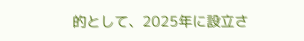的として、2025年に設立さ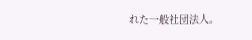れた一般社団法人。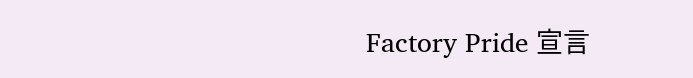Factory Pride 宣言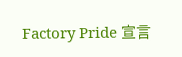Factory Pride 宣言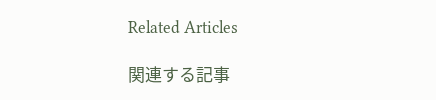Related Articles

関連する記事